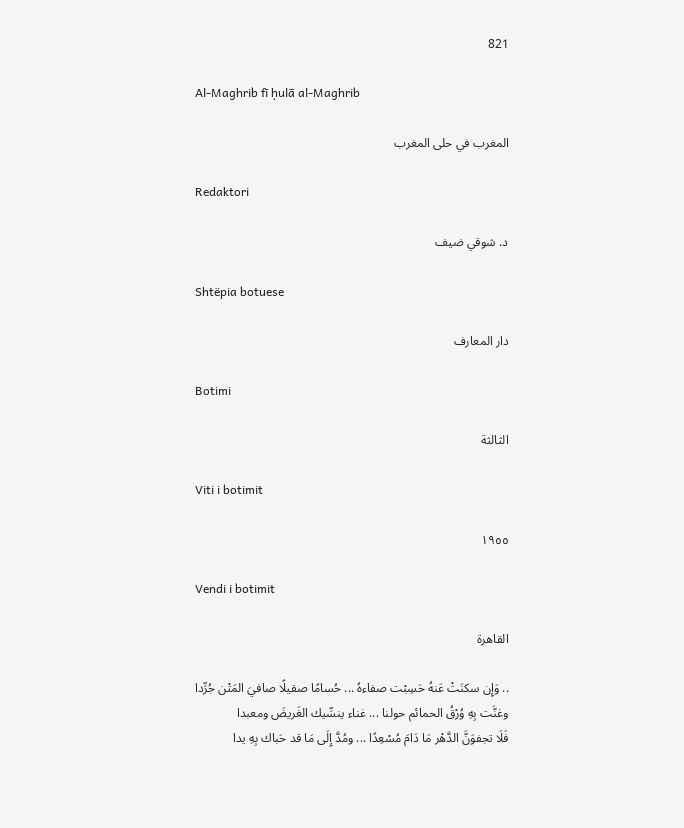821

Al-Maghrib fī ḥulā al-Maghrib

المغرب في حلى المغرب

Redaktori

د. شوقي ضيف

Shtëpia botuese

دار المعارف

Botimi

الثالثة

Viti i botimit

١٩٥٥

Vendi i botimit

القاهرة

.. وَإِن سكنَتْ عَنهُ حَسِبْت صفاءهُ ... حُسامًا صقيلًا صافيَ المَتْن جُرِّدا
وغنَّت بِهِ وُرْقُ الحمائم حولنا ... غناء ينسِّيك الغَريضَ ومعبدا
فَلَا تجفوَنَّ الدَّهْر مَا دَامَ مُسْعِدًا ... ومُدَّ إِلَى مَا قد حَباك بِهِ يدا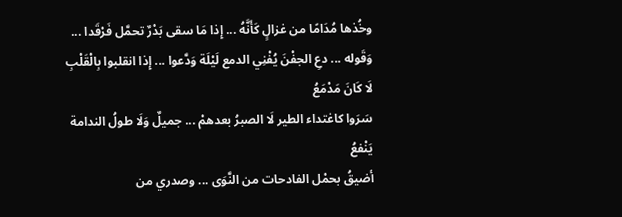وخُذها مُدَامًا من غزالٍ كَأَنَّهُ ... إِذا مَا سقى بَدْرٌ تحمَّل فَرْقَدا ...
وَقَوله ... دعِ الجفْنَ يُفْنِي الدمع لَيْلَة وَدَّعوا ... إِذا انقلبوا بِالْقَلْبِ لَا كَانَ مَدْمَعُ
سَرَوا كاغتداء الطير لَا الصبرُ بعدهمْ ... جميلٌ وَلَا طولُ الندامة يَنْفعُ
أضيقُ بحمْل الفادحات من النَّوَى ... وصدري من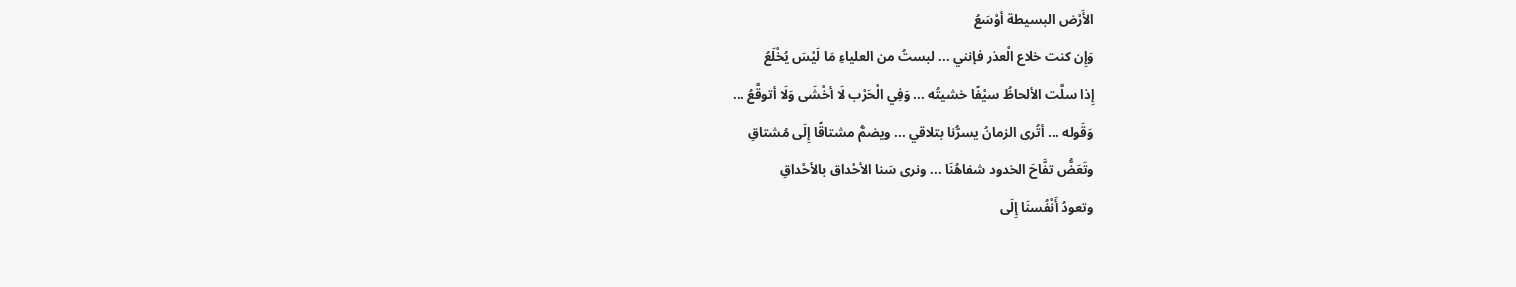الأَرْض البسيطة أوْسَعُ
وَإِن كنت خلاع الْعذر فإنني ... لبستُ من العلياءِ مَا لَيْسَ يُخْلَعُ
إِذا سلَّت الألحاظُ سيْفًا خشيتُه ... وَفِي الْحَرْب لَا أخْشَى وَلَا أتوقَّعُ ...
وَقَوله ... أتُرى الزمانُ يسرُّنا بتلاقي ... ويضمُّ مشتاقًا إِلَى مُشتاقِ
وتَعَضُّ تفَّاحَ الخدود شفاهُنَا ... ونرى سَنا الأحْداق بالأحْداقِ
وتعودُ أَنْفُسنَا إِلَى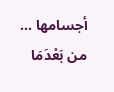أجسامها ... من بَعْدَمَا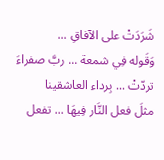شَرَدَتْ على الآفاقِ ...
وَقَوله فِي شمعة ... ربَّ صفراءَ تردّتْ ... بِرداء العاشقينا
مثلَ فعل النَّار فِيهَا ... تفعل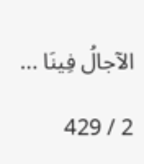الآجالُ فِينَا ...

2 / 429